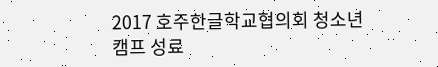2017 호주한글학교협의회 청소년 캠프 성료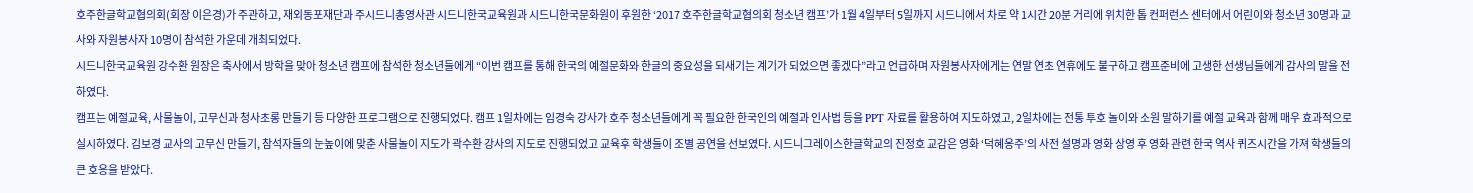호주한글학교협의회(회장 이은경)가 주관하고, 재외동포재단과 주시드니총영사관 시드니한국교육원과 시드니한국문화원이 후원한 ‘2017 호주한글학교협의회 청소년 캠프’가 1월 4일부터 5일까지 시드니에서 차로 약 1시간 20분 거리에 위치한 톱 컨퍼런스 센터에서 어린이와 청소년 30명과 교사와 자원봉사자 10명이 참석한 가운데 개최되었다.
시드니한국교육원 강수환 원장은 축사에서 방학을 맞아 청소년 캠프에 참석한 청소년들에게 “이번 캠프를 통해 한국의 예절문화와 한글의 중요성을 되새기는 계기가 되었으면 좋겠다”라고 언급하며 자원봉사자에게는 연말 연초 연휴에도 불구하고 캠프준비에 고생한 선생님들에게 감사의 말을 전하였다.
캠프는 예절교육, 사물놀이, 고무신과 청사초롱 만들기 등 다양한 프로그램으로 진행되었다. 캠프 1일차에는 임경숙 강사가 호주 청소년들에게 꼭 필요한 한국인의 예절과 인사법 등을 PPT 자료를 활용하여 지도하였고, 2일차에는 전통 투호 놀이와 소원 말하기를 예절 교육과 함께 매우 효과적으로 실시하였다. 김보경 교사의 고무신 만들기, 참석자들의 눈높이에 맞춘 사물놀이 지도가 곽수환 강사의 지도로 진행되었고 교육후 학생들이 조별 공연을 선보였다. 시드니그레이스한글학교의 진정호 교감은 영화 ‘덕혜옹주’의 사전 설명과 영화 상영 후 영화 관련 한국 역사 퀴즈시간을 가져 학생들의 큰 호응을 받았다.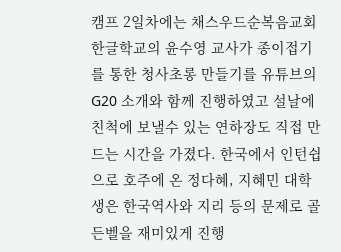캠프 2일차에는 채스우드순복음교회 한글학교의 윤수영 교사가 종이접기를 통한 청사초롱 만들기를 유튜브의 G20 소개와 함께 진행하였고 설날에 친척에 보낼수 있는 연하장도 직접 만드는 시간을 가졌다. 한국에서 인턴쉽으로 호주에 온 정다혜, 지혜민 대학생은 한국역사와 지리 등의 문제로 골든벨을 재미있게 진행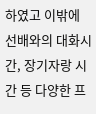하였고 이밖에 선배와의 대화시간, 장기자랑 시간 등 다양한 프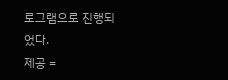로그램으로 진행되었다.
제공 =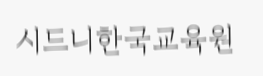시드니한국교육원